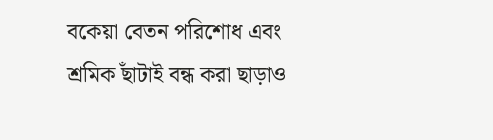বকেয়া বেতন পরিশোধ এবং শ্রমিক ছাঁটাই বন্ধ করা ছাড়াও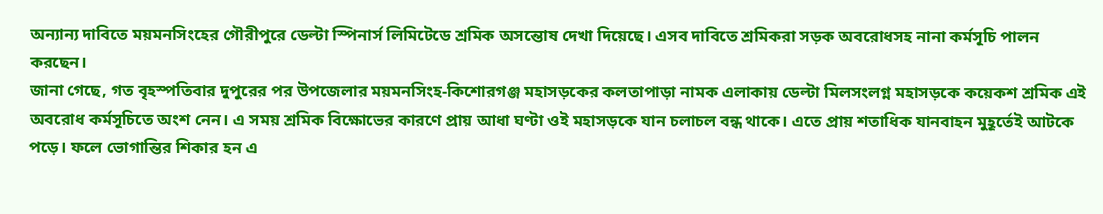অন্যান্য দাবিতে ময়মনসিংহের গৌরীপুরে ডেল্টা স্পিনার্স লিমিটেডে শ্রমিক অসন্তোষ দেখা দিয়েছে। এসব দাবিতে শ্রমিকরা সড়ক অবরোধসহ নানা কর্মসূচি পালন করছেন।
জানা গেছে, গত বৃহস্পতিবার দুপুরের পর উপজেলার ময়মনসিংহ-কিশোরগঞ্জ মহাসড়কের কলতাপাড়া নামক এলাকায় ডেল্টা মিলসংলগ্ন মহাসড়কে কয়েকশ শ্রমিক এই অবরোধ কর্মসূচিতে অংশ নেন। এ সময় শ্রমিক বিক্ষোভের কারণে প্রায় আধা ঘণ্টা ওই মহাসড়কে যান চলাচল বন্ধ থাকে। এতে প্রায় শতাধিক যানবাহন মুহূর্তেই আটকে পড়ে। ফলে ভোগান্তির শিকার হন এ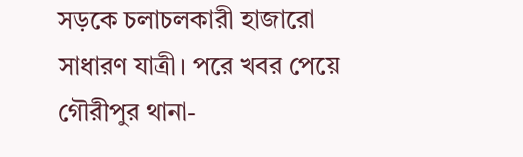সড়কে চলাচলকারী হাজারো সাধারণ যাত্রী। পরে খবর পেয়ে গৌরীপুর থানা-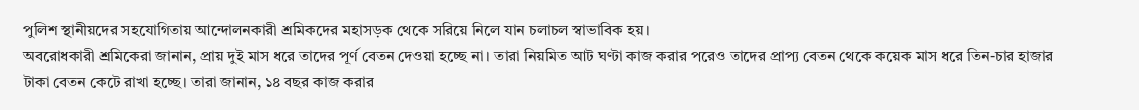পুলিশ স্থানীয়দের সহযোগিতায় আন্দোলনকারী শ্রমিকদের মহাসড়ক থেকে সরিয়ে নিলে যান চলাচল স্বাভাবিক হয়।
অবরোধকারী শ্রমিকেরা জানান, প্রায় দুই মাস ধরে তাদের পূর্ণ বেতন দেওয়া হচ্ছে না। তারা নিয়মিত আট ঘণ্টা কাজ করার পরেও তাদের প্রাপ্য বেতন থেকে কয়েক মাস ধরে তিন-চার হাজার টাকা বেতন কেটে রাখা হচ্ছে। তারা জানান, ১৪ বছর কাজ করার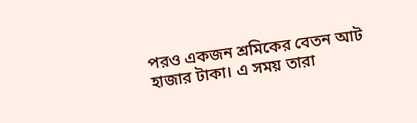পরও একজন শ্রমিকের বেতন আট হাজার টাকা। এ সময় তারা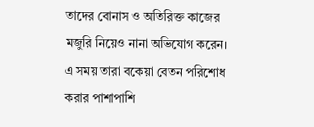তাদের বোনাস ও অতিরিক্ত কাজের মজুরি নিয়েও নানা অভিযোগ করেন। এ সময় তারা বকেয়া বেতন পরিশোধ করার পাশাপাশি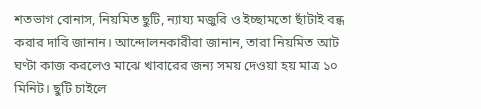শতভাগ বোনাস, নিয়মিত ছুটি, ন্যায্য মজুরি ও ইচ্ছামতো ছাঁটাই বন্ধ করার দাবি জানান। আন্দোলনকারীরা জানান, তারা নিয়মিত আট ঘণ্টা কাজ করলেও মাঝে খাবারের জন্য সময় দেওয়া হয় মাত্র ১০ মিনিট। ছুটি চাইলে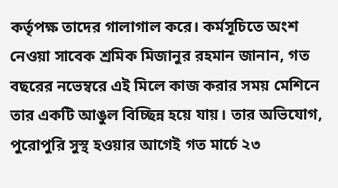কর্তৃপক্ষ তাদের গালাগাল করে। কর্মসূচিতে অংশ নেওয়া সাবেক শ্রমিক মিজানুর রহমান জানান, গত বছরের নভেম্বরে এই মিলে কাজ করার সময় মেশিনে তার একটি আঙুল বিচ্ছিন্ন হয়ে যায়। তার অভিযোগ, পুরোপুরি সুস্থ হওয়ার আগেই গত মার্চে ২৩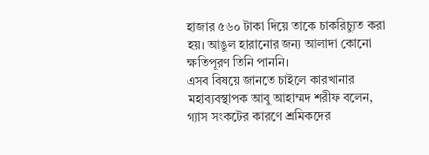হাজার ৫৬০ টাকা দিয়ে তাকে চাকরিচ্যুত করা হয়। আঙুল হারানোর জন্য আলাদা কোনো ক্ষতিপূরণ তিনি পাননি।
এসব বিষয়ে জানতে চাইলে কারখানার মহাব্যবস্থাপক আবু আহাম্মদ শরীফ বলেন, গ্যাস সংকটের কারণে শ্রমিকদের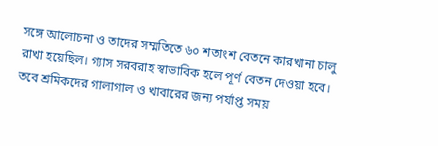সঙ্গে আলোচনা ও তাদের সম্মতিতে ৬০ শতাংশ বেতনে কারখানা চালু রাখা হয়েছিল। গ্যাস সরবরাহ স্বাভাবিক হলে পূর্ণ বেতন দেওয়া হবে। তবে শ্রমিকদের গালাগাল ও খাবারের জন্য পর্যাপ্ত সময়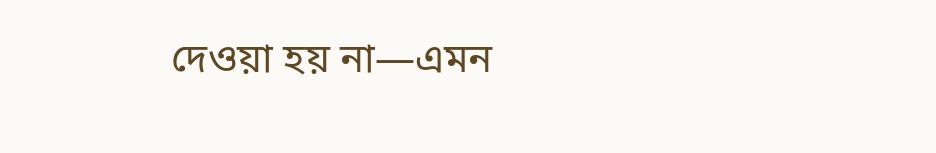দেওয়া হয় না—এমন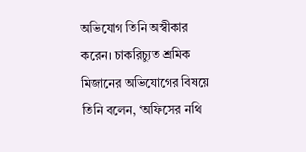অভিযোগ তিনি অস্বীকার করেন। চাকরিচ্যুত শ্রমিক মিজানের অভিযোগের বিষয়ে তিনি বলেন, ‘অফিসের নথি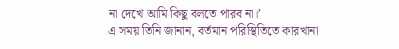না দেখে আমি কিছু বলতে পারব না।’
এ সময় তিনি জানান, বর্তমান পরিস্থিতিতে কারখানা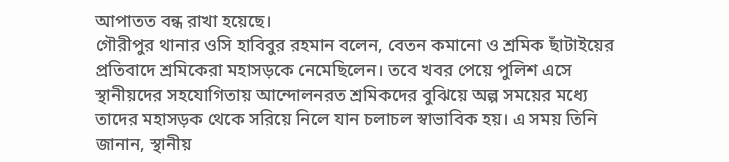আপাতত বন্ধ রাখা হয়েছে।
গৌরীপুর থানার ওসি হাবিবুর রহমান বলেন, বেতন কমানো ও শ্রমিক ছাঁটাইয়ের প্রতিবাদে শ্রমিকেরা মহাসড়কে নেমেছিলেন। তবে খবর পেয়ে পুলিশ এসে স্থানীয়দের সহযোগিতায় আন্দোলনরত শ্রমিকদের বুঝিয়ে অল্প সময়ের মধ্যে তাদের মহাসড়ক থেকে সরিয়ে নিলে যান চলাচল স্বাভাবিক হয়। এ সময় তিনি জানান, স্থানীয়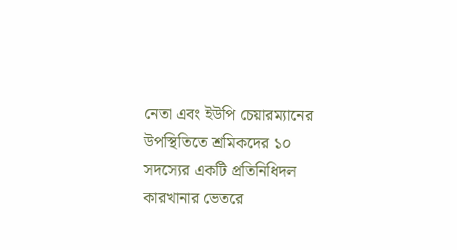নেতা এবং ইউপি চেয়ারম্যানের উপস্থিতিতে শ্রমিকদের ১০ সদস্যের একটি প্রতিনিধিদল কারখানার ভেতরে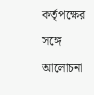কর্তৃপক্ষের সঙ্গে আলোচনা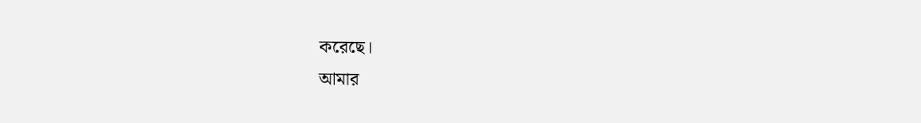করেছে।
আমার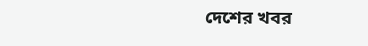দেশের খবর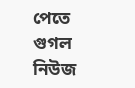পেতে গুগল নিউজ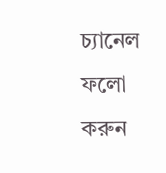চ্যানেল ফলো করুন